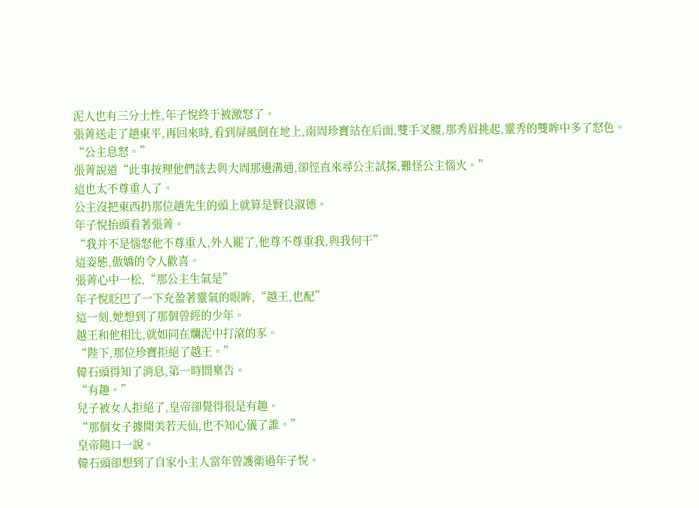泥人也有三分土性,年子悅終于被激怒了。
張菁送走了趙東平,再回來時,看到屏風倒在地上,南周珍寶站在后面,雙手叉腰,那秀眉挑起,靈秀的雙眸中多了怒色。
“公主息怒。”
張菁說道“此事按理他們該去與大周那邊溝通,卻徑直來尋公主試探,難怪公主惱火。”
這也太不尊重人了。
公主沒把東西扔那位趙先生的頭上就算是賢良淑德。
年子悅抬頭看著張菁。
“我并不是惱怒他不尊重人,外人罷了,他尊不尊重我,與我何干”
這姿態,傲嬌的令人歡喜。
張菁心中一松,“那公主生氣是”
年子悅眨巴了一下充盈著靈氣的眼眸,“越王,也配”
這一刻,她想到了那個曾經的少年。
越王和他相比,就如同在爛泥中打滾的豕。
“陛下,那位珍寶拒絕了越王。”
韓石頭得知了消息,第一時間稟告。
“有趣。”
兒子被女人拒絕了,皇帝卻覺得很是有趣。
“那個女子據聞美若天仙,也不知心儀了誰。”
皇帝隨口一說。
韓石頭卻想到了自家小主人當年曾護衛過年子悅。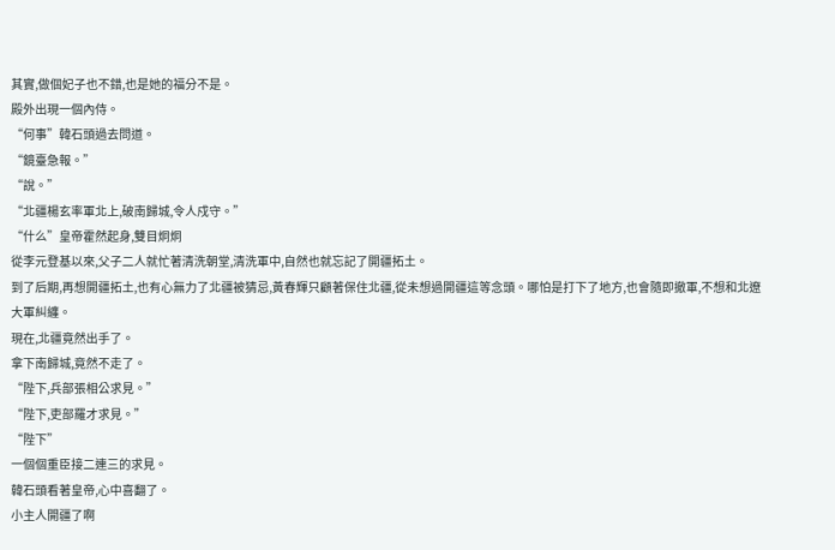其實,做個妃子也不錯,也是她的福分不是。
殿外出現一個內侍。
“何事”韓石頭過去問道。
“鏡臺急報。”
“說。”
“北疆楊玄率軍北上,破南歸城,令人戍守。”
“什么”皇帝霍然起身,雙目炯炯
從李元登基以來,父子二人就忙著清洗朝堂,清洗軍中,自然也就忘記了開疆拓土。
到了后期,再想開疆拓土,也有心無力了北疆被猜忌,黃春輝只顧著保住北疆,從未想過開疆這等念頭。哪怕是打下了地方,也會隨即撤軍,不想和北遼大軍糾纏。
現在,北疆竟然出手了。
拿下南歸城,竟然不走了。
“陛下,兵部張相公求見。”
“陛下,吏部羅才求見。”
“陛下”
一個個重臣接二連三的求見。
韓石頭看著皇帝,心中喜翻了。
小主人開疆了啊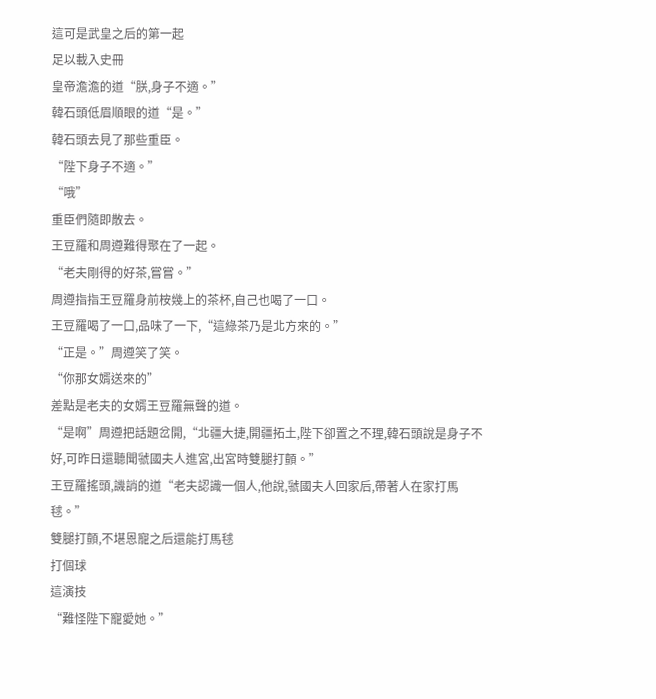這可是武皇之后的第一起
足以載入史冊
皇帝澹澹的道“朕,身子不適。”
韓石頭低眉順眼的道“是。”
韓石頭去見了那些重臣。
“陛下身子不適。”
“哦”
重臣們隨即散去。
王豆羅和周遵難得聚在了一起。
“老夫剛得的好茶,嘗嘗。”
周遵指指王豆羅身前桉幾上的茶杯,自己也喝了一口。
王豆羅喝了一口,品味了一下,“這綠茶乃是北方來的。”
“正是。”周遵笑了笑。
“你那女婿送來的”
差點是老夫的女婿王豆羅無聲的道。
“是啊”周遵把話題岔開,“北疆大捷,開疆拓土,陛下卻置之不理,韓石頭說是身子不好,可昨日還聽聞虢國夫人進宮,出宮時雙腿打顫。”
王豆羅搖頭,譏誚的道“老夫認識一個人,他說,虢國夫人回家后,帶著人在家打馬毬。”
雙腿打顫,不堪恩寵之后還能打馬毬
打個球
這演技
“難怪陛下寵愛她。”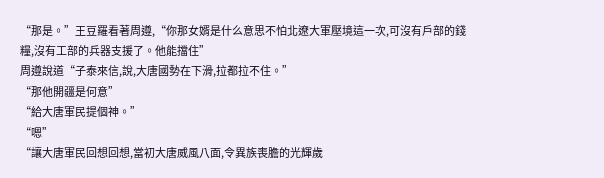“那是。”王豆羅看著周遵,“你那女婿是什么意思不怕北遼大軍壓境這一次,可沒有戶部的錢糧,沒有工部的兵器支援了。他能擋住”
周遵說道“子泰來信,說,大唐國勢在下滑,拉都拉不住。”
“那他開疆是何意”
“給大唐軍民提個神。”
“嗯”
“讓大唐軍民回想回想,當初大唐威風八面,令異族喪膽的光輝歲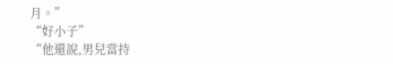月。”
“好小子”
“他還說,男兒當持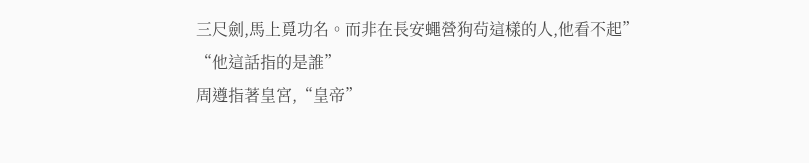三尺劍,馬上覓功名。而非在長安蠅營狗茍這樣的人,他看不起”
“他這話指的是誰”
周遵指著皇宮,“皇帝”